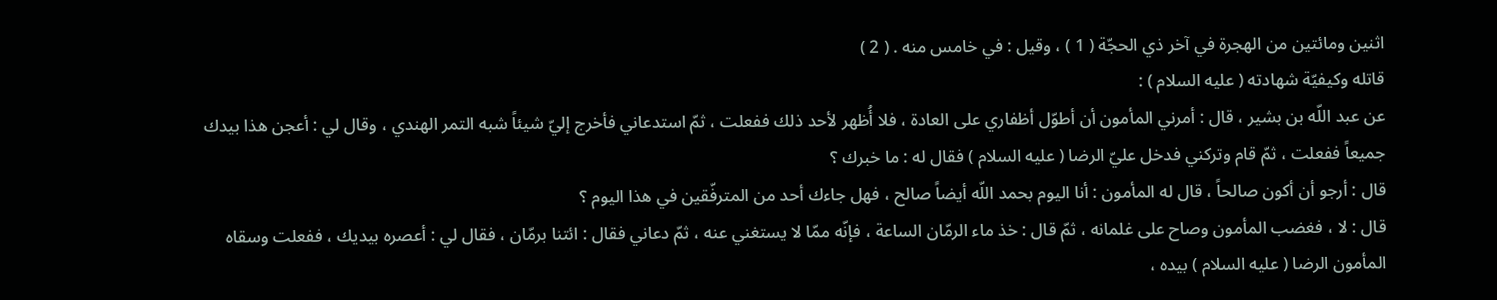اثنين ومائتين من الهجرة في آخر ذي الحجّة ( 1 ) ، وقيل : في خامس منه . ( 2 )
قاتله وكيفيّة شهادته ( عليه السلام ) :
عن عبد اللّه بن بشير ، قال : أمرني المأمون أن أطوّل أظفاري على العادة ، فلا أُظهر لأحد ذلك ففعلت ، ثمّ استدعاني فأخرج إليّ شيئاً شبه التمر الهندي ، وقال لي : أعجن هذا بيدك جميعاً ففعلت ، ثمّ قام وتركني فدخل عليّ الرضا ( عليه السلام ) فقال له : ما خبرك ؟
قال : أرجو أن أكون صالحاً ، قال له المأمون : أنا اليوم بحمد اللّه أيضاً صالح ، فهل جاءك أحد من المترفّقين في هذا اليوم ؟
قال : لا ، فغضب المأمون وصاح على غلمانه ، ثمّ قال : خذ ماء الرمّان الساعة ، فإنّه ممّا لا يستغني عنه ، ثمّ دعاني فقال : ائتنا برمّان ، فقال لي : أعصره بيديك ، ففعلت وسقاه المأمون الرضا ( عليه السلام ) بيده ،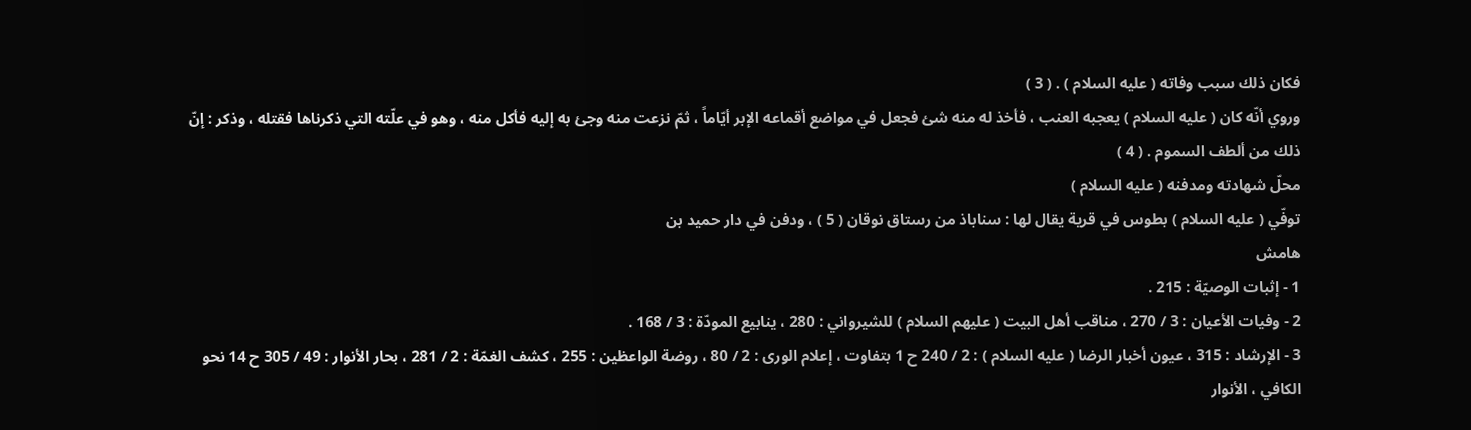فكان ذلك سبب وفاته ( عليه السلام ) . ( 3 )
وروي أنّه كان ( عليه السلام ) يعجبه العنب ، فأخذ له منه شئ فجعل في مواضع أقماعه الإبر أيّاماً ، ثمّ نزعت منه وجئ به إليه فأكل منه ، وهو في علّته التي ذكرناها فقتله ، وذكر : إنّ ذلك من ألطف السموم . ( 4 )
محلّ شهادته ومدفنه ( عليه السلام )
توفّي ( عليه السلام ) بطوس في قرية يقال لها : سناباذ من رستاق نوقان ( 5 ) ، ودفن في دار حميد بن
هامش
1 - إثبات الوصيّة : 215 .
2 - وفيات الأعيان : 3 / 270 ، مناقب أهل البيت ( عليهم السلام ) للشيرواني : 280 ، ينابيع المودّة : 3 / 168 .
3 - الإرشاد : 315 ، عيون أخبار الرضا ( عليه السلام ) : 2 / 240 ح 1 بتفاوت ، إعلام الورى : 2 / 80 ، روضة الواعظين : 255 ، كشف الغمّة : 2 / 281 ، بحار الأنوار : 49 / 305 ح 14 نحو الكافي ، الأنوار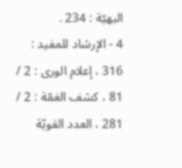البهيّة : 234 .
4 - الإرشاد للمفيد : 316 ، إعلام الورى : 2 / 81 ، كشف الغمّة : 2 / 281 ، العدد القويّة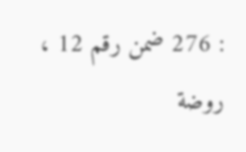: 276 ضمن رقم 12 ، روضة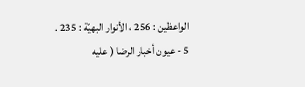الواعظين : 256 ، الأنوار البهيّة : 235 .
5 - عيون أخبار الرضا ( عليه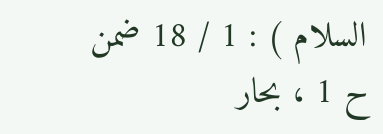السلام ) : 1 / 18 ضمن ح 1 ، بحار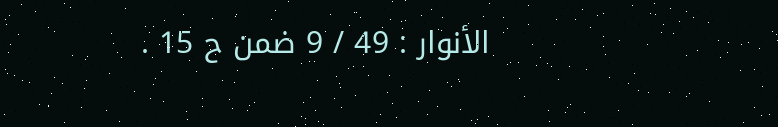الأنوار : 49 / 9 ضمن ح 15 .